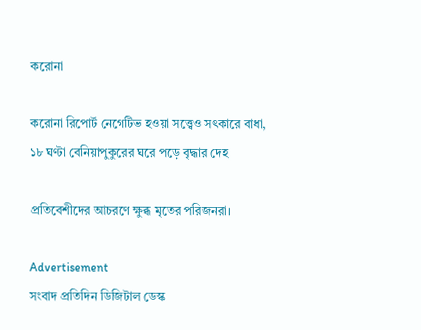করোনা

করোনা রিপোর্ট নেগেটিভ হওয়া সত্ত্বেও সৎকারে বাধা, ১৮ ঘণ্টা বেনিয়াপুকুরের ঘরে পড়ে বৃদ্ধার দেহ

প্রতিবেশীদের আচরণে ক্ষুব্ধ মৃতের পরিজনরা।

Advertisement
সংবাদ প্রতিদিন ডিজিটাল ডেস্ক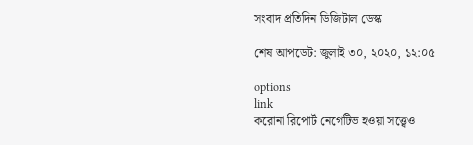সংবাদ প্রতিদিন ডিজিটাল ডেস্ক

শেষ আপডেট: জুলাই ৩০, ২০২০, ১২:০৫

options
link
করোনা রিপোর্ট নেগেটিভ হওয়া সত্ত্বেও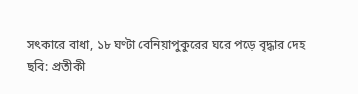সৎকারে বাধা, ১৮ ঘণ্টা বেনিয়াপুকুরের ঘরে পড়ে বৃদ্ধার দেহ
ছবি: প্রতীকী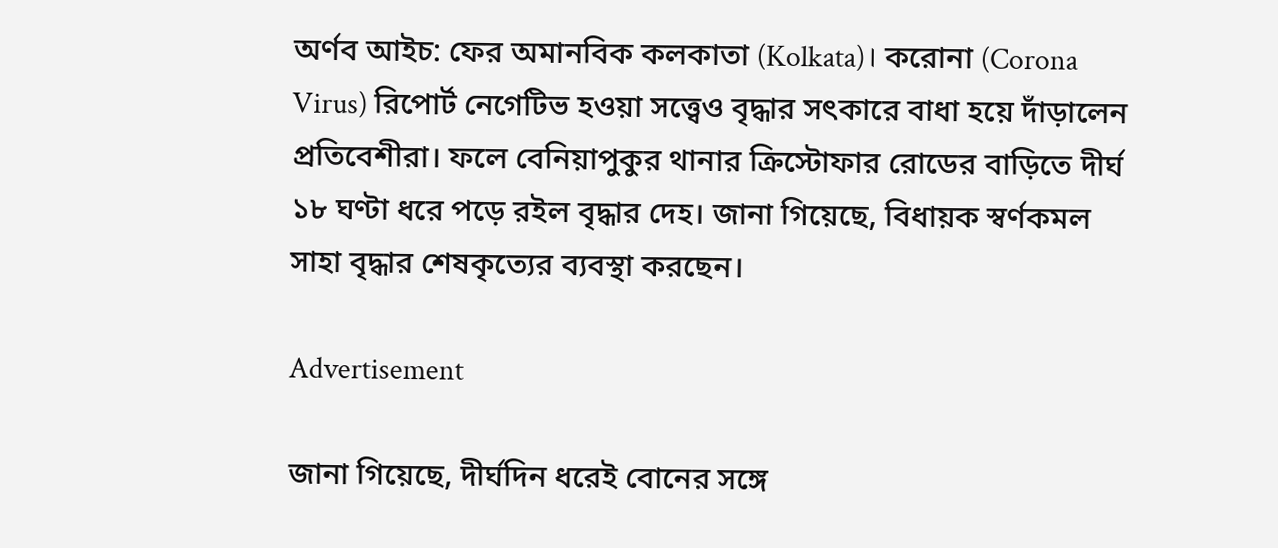অর্ণব আইচ: ফের অমানবিক কলকাতা (Kolkata)। করোনা (Corona Virus) রিপোর্ট নেগেটিভ হওয়া সত্ত্বেও বৃদ্ধার সৎকারে বাধা হয়ে দাঁড়ালেন প্রতিবেশীরা। ফলে বেনিয়াপুকুর থানার ক্রিস্টোফার রোডের বাড়িতে দীর্ঘ ১৮ ঘণ্টা ধরে পড়ে রইল বৃদ্ধার দেহ। জানা গিয়েছে, বিধায়ক স্বর্ণকমল সাহা বৃদ্ধার শেষকৃত্যের ব্যবস্থা করছেন।

Advertisement

জানা গিয়েছে, দীর্ঘদিন ধরেই বোনের সঙ্গে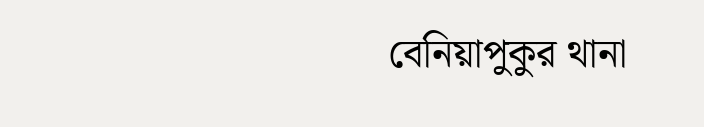বেনিয়াপুকুর থানা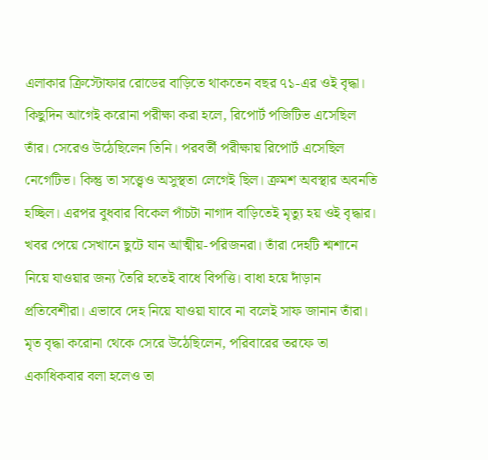এলাকার ক্রিস্টোফার রোডের বাড়িতে থাকতেন বছর ৭১-এর ওই বৃদ্ধা। কিছুদিন আগেই করোনা পরীক্ষা করা হলে, রিপোর্ট পজিটিভ এসেছিল তাঁর। সেরেও উঠেছিলেন তিনি। পরবর্তী পরীক্ষায় রিপোর্ট এসেছিল নেগেটিভ। কিন্তু তা সত্ত্বেও অসুস্থতা লেগেই ছিল। ক্রমশ অবস্থার অবনতি হচ্ছিল। এরপর বুধবার বিকেল পাঁচটা নাগাদ বাড়িতেই মৃত্যু হয় ওই বৃদ্ধার। খবর পেয়ে সেখানে ছুটে যান আত্মীয়-পরিজনরা। তাঁরা দেহটি শ্মশানে নিয়ে যাওয়ার জন্য তৈরি হতেই বাধে বিপত্তি। বাধা হয়ে দাঁড়ান প্রতিবেশীরা। এভাবে দেহ নিয়ে যাওয়া যাবে না বলেই সাফ জানান তাঁরা। মৃত বৃদ্ধা করোনা থেকে সেরে উঠেছিলেন, পরিবারের তরফে তা একাধিকবার বলা হলেও তা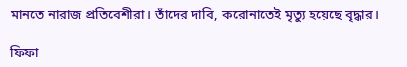মানতে নারাজ প্রতিবেশীরা। তাঁদের দাবি, করোনাতেই মৃত্যু হয়েছে বৃদ্ধার।

ফিফা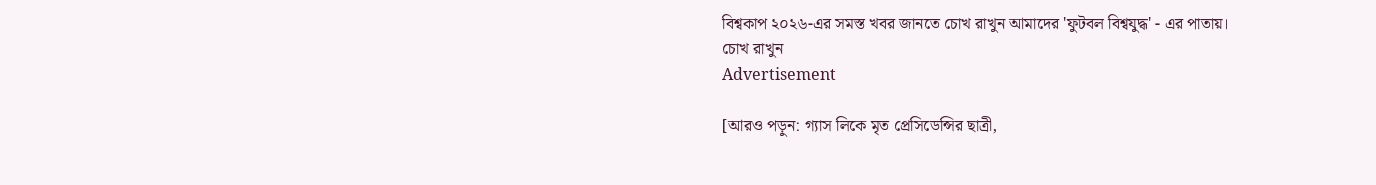বিশ্বকাপ ২০২৬-এর সমস্ত খবর জানতে চোখ রাখুন আমাদের 'ফুটবল বিশ্বযুদ্ধ' - এর পাতায়।
চোখ রাখুন
Advertisement

[আরও পড়ুন: গ্যাস লিকে মৃত প্রেসিডেন্সির ছাত্রী,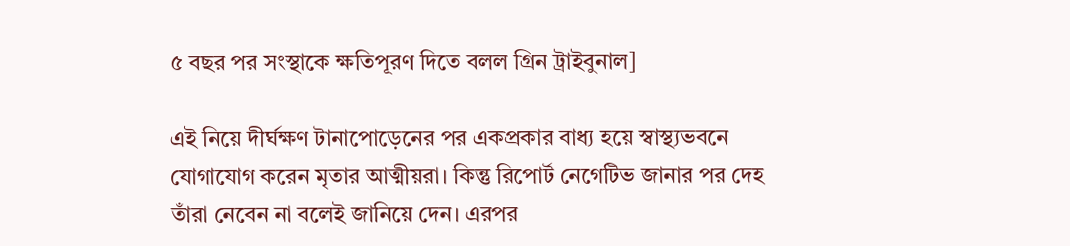৫ বছর পর সংস্থাকে ক্ষতিপূরণ দিতে বলল গ্রিন ট্রাইবুনাল]

এই নিয়ে দীর্ঘক্ষণ টানাপোড়েনের পর একপ্রকার বাধ্য হয়ে স্বাস্থ্যভবনে যোগাযোগ করেন মৃতার আত্মীয়রা। কিন্তু রিপোর্ট নেগেটিভ জানার পর দেহ তাঁরা নেবেন না বলেই জানিয়ে দেন। এরপর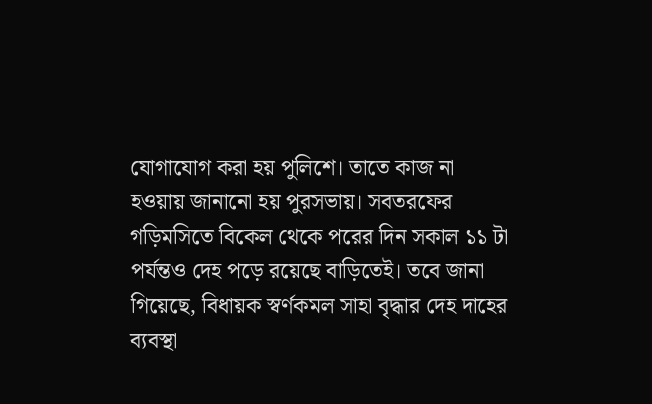যোগাযোগ করা হয় পুলিশে। তাতে কাজ না হওয়ায় জানানো হয় পুরসভায়। সবতরফের গড়িমসিতে বিকেল থেকে পরের দিন সকাল ১১ টা পর্যন্তও দেহ পড়ে রয়েছে বাড়িতেই। তবে জানা গিয়েছে, বিধায়ক স্বর্ণকমল সাহা বৃদ্ধার দেহ দাহের ব্যবস্থা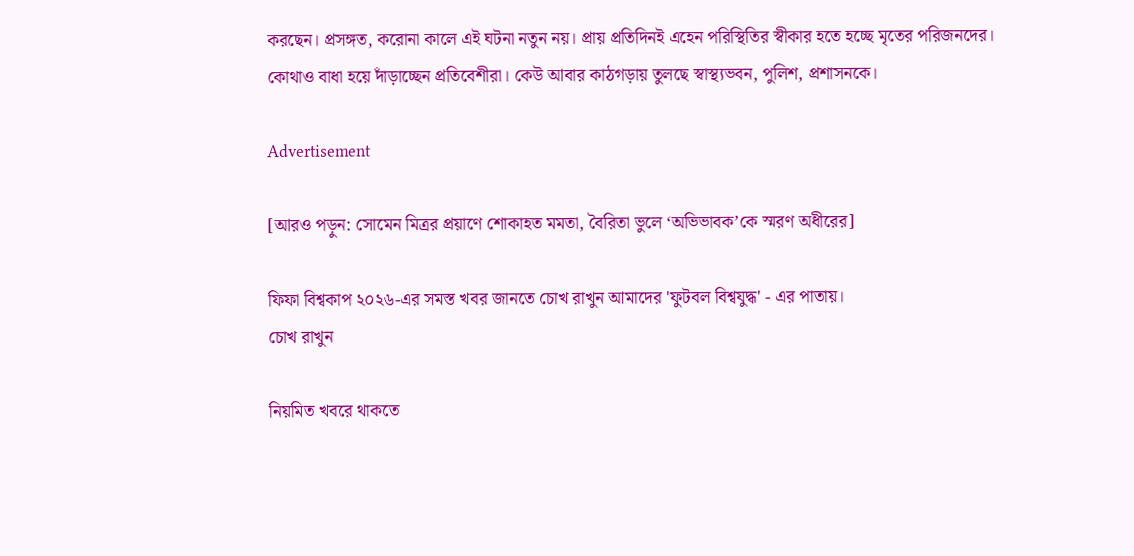করছেন। প্রসঙ্গত, করোনা কালে এই ঘটনা নতুন নয়। প্রায় প্রতিদিনই এহেন পরিস্থিতির স্বীকার হতে হচ্ছে মৃতের পরিজনদের। কোথাও বাধা হয়ে দাঁড়াচ্ছেন প্রতিবেশীরা। কেউ আবার কাঠগড়ায় তুলছে স্বাস্থ্যভবন, পুলিশ, প্রশাসনকে।

Advertisement

[আরও পড়ুন: সোমেন মিত্রর প্রয়াণে শোকাহত মমতা, বৈরিতা ভুলে ‘অভিভাবক’কে স্মরণ অধীরের]

ফিফা বিশ্বকাপ ২০২৬-এর সমস্ত খবর জানতে চোখ রাখুন আমাদের 'ফুটবল বিশ্বযুদ্ধ' - এর পাতায়।
চোখ রাখুন

নিয়মিত খবরে থাকতে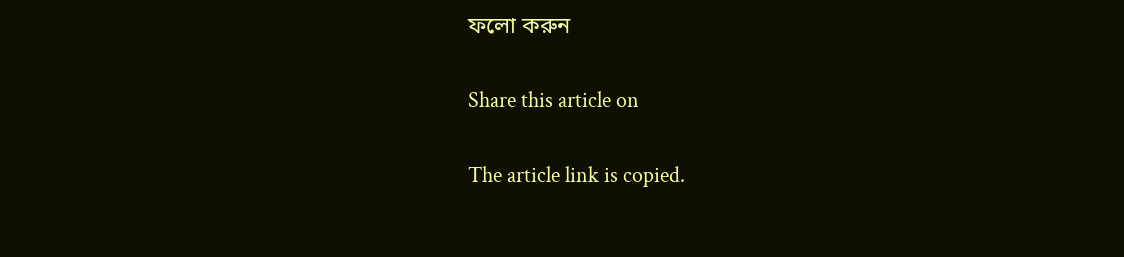ফলো করুন

Share this article on

The article link is copied.